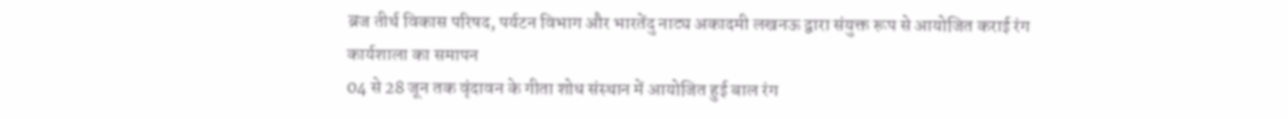ब्रज तीर्थ विकास परिषद, पर्यटन विभाग और भारतेंदु नाट्य अकादमी लखनऊ द्वारा संयुक्त रूप से आयोजित कराई रंग कार्यशाला का समापन
04 से 28 जून तक वृंदावन के गीता शोध संस्थान में आयोजित हुई बाल रंग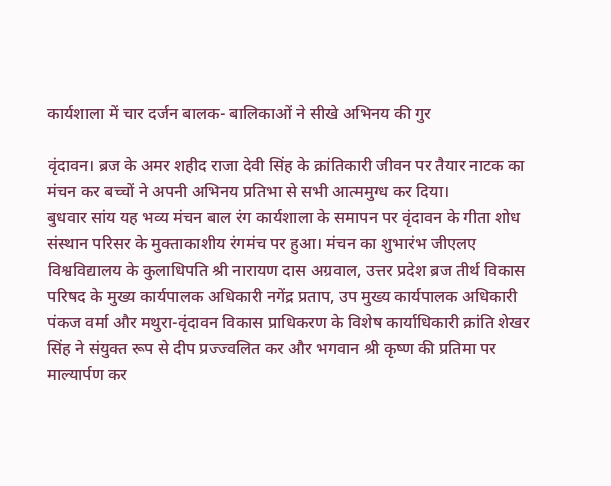कार्यशाला में चार दर्जन बालक- बालिकाओं ने सीखे अभिनय की गुर

वृंदावन। ब्रज के अमर शहीद राजा देवी सिंह के क्रांतिकारी जीवन पर तैयार नाटक का मंचन कर बच्चों ने अपनी अभिनय प्रतिभा से सभी आत्ममुग्ध कर दिया।
बुधवार सांय यह भव्य मंचन बाल रंग कार्यशाला के समापन पर वृंदावन के गीता शोध संस्थान परिसर के मुक्ताकाशीय रंगमंच पर हुआ। मंचन का शुभारंभ जीएलए विश्वविद्यालय के कुलाधिपति श्री नारायण दास अग्रवाल, उत्तर प्रदेश ब्रज तीर्थ विकास परिषद के मुख्य कार्यपालक अधिकारी नगेंद्र प्रताप, उप मुख्य कार्यपालक अधिकारी पंकज वर्मा और मथुरा-वृंदावन विकास प्राधिकरण के विशेष कार्याधिकारी क्रांति शेखर सिंह ने संयुक्त रूप से दीप प्रज्ज्वलित कर और भगवान श्री कृष्ण की प्रतिमा पर माल्यार्पण कर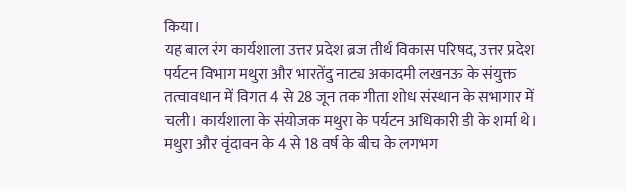किया।
यह बाल रंग कार्यशाला उत्तर प्रदेश ब्रज तीर्थ विकास परिषद, उत्तर प्रदेश पर्यटन विभाग मथुरा और भारतेंदु नाट्य अकादमी लखनऊ के संयुक्त तत्वावधान में विगत 4 से 28 जून तक गीता शोध संस्थान के सभागार में चली। कार्यशाला के संयोजक मथुरा के पर्यटन अधिकारी डी के शर्मा थे।
मथुरा और वृंदावन के 4 से 18 वर्ष के बीच के लगभग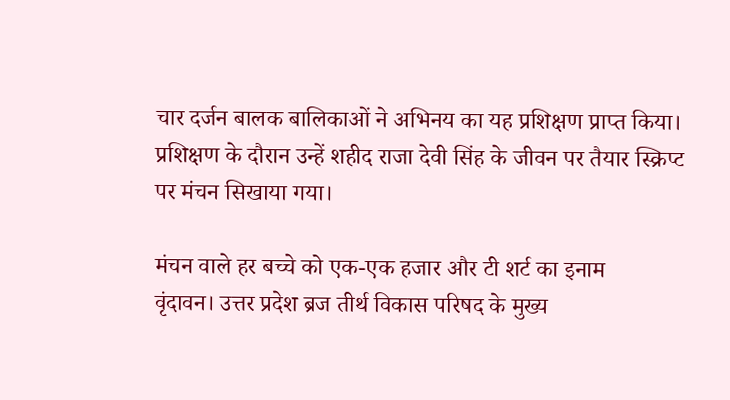चार दर्जन बालक बालिकाओं ने अभिनय का यह प्रशिक्षण प्राप्त किया। प्रशिक्षण के दौरान उन्हें शहीद राजा देवी सिंह के जीवन पर तैयार स्क्रिप्ट पर मंचन सिखाया गया।

मंचन वाले हर बच्चे को एक-एक हजार और टी शर्ट का इनाम
वृंदावन। उत्तर प्रदेश ब्रज तीर्थ विकास परिषद के मुख्य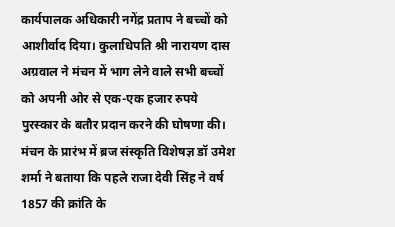कार्यपालक अधिकारी नगेंद्र प्रताप ने बच्चों को आशीर्वाद दिया। कुलाधिपति श्री नारायण दास अग्रवाल ने मंचन में भाग लेने वाले सभी बच्चों को अपनी ओर से एक-एक हजार रुपये पुरस्कार के बतौर प्रदान करने की घोषणा की।
मंचन के प्रारंभ में ब्रज संस्कृति विशेषज्ञ डॉ उमेश शर्मा ने बताया कि पहले राजा देवी सिंह ने वर्ष 1857 की क्रांति के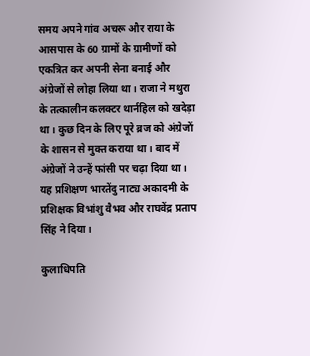समय अपने गांव अचरू और राया के आसपास के 60 ग्रामों के ग्रामीणों को एकत्रित कर अपनी सेना बनाई और अंग्रेजों से लोहा लिया था। राजा ने मथुरा के तत्कालीन कलक्टर थार्नहिल को खदेड़ा था। कुछ दिन के लिए पूरे ब्रज को अंग्रेजों के शासन से मुक्त कराया था। बाद में अंग्रेजों ने उन्हें फांसी पर चढ़ा दिया था। यह प्रशिक्षण भारतेंदु नाट्य अकादमी के प्रशिक्षक विभांशु वैभव और राघवेंद्र प्रताप सिंह ने दिया।

कुलाधिपति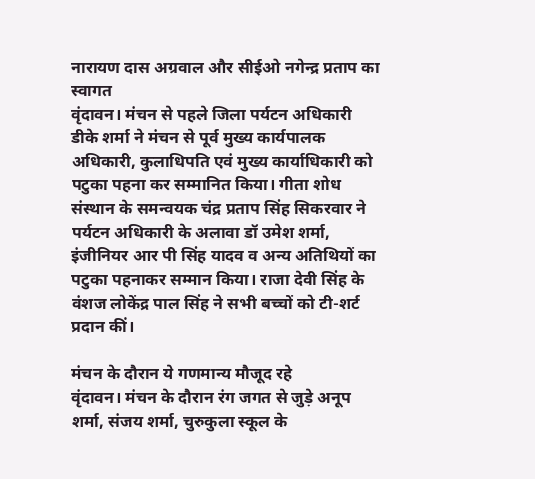नारायण दास अग्रवाल और सीईओ नगेन्द्र प्रताप का स्वागत
वृंदावन। मंचन से पहले जिला पर्यटन अधिकारी डीके शर्मा ने मंचन से पूर्व मुख्य कार्यपालक अधिकारी, कुलाधिपति एवं मुख्य कार्याधिकारी को पटुका पहना कर सम्मानित किया। गीता शोध संस्थान के समन्वयक चंद्र प्रताप सिंह सिकरवार ने पर्यटन अधिकारी के अलावा डॉ उमेश शर्मा, इंजीनियर आर पी सिंह यादव व अन्य अतिथियों का पटुका पहनाकर सम्मान किया। राजा देवी सिंह के वंशज लोकेंद्र पाल सिंह ने सभी बच्चों को टी-शर्ट प्रदान कीं।

मंचन के दौरान ये गणमान्य मौजूद रहे
वृंदावन। मंचन के दौरान रंग जगत से जुड़े अनूप शर्मा, संजय शर्मा, चुरुकुला स्कूल के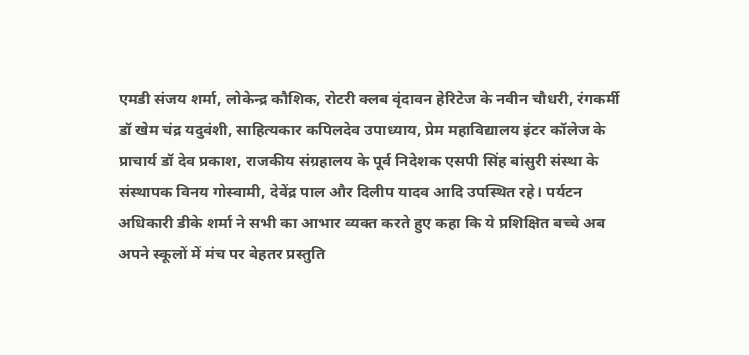एमडी संजय शर्मा, लोकेन्द्र कौशिक, रोटरी क्लब वृंदावन हेरिटेज के नवीन चौधरी, रंगकर्मी डॉ खेम चंद्र यदुवंशी, साहित्यकार कपिलदेव उपाध्याय, प्रेम महाविद्यालय इंटर कॉलेज के प्राचार्य डॉ देव प्रकाश, राजकीय संग्रहालय के पूर्व निदेशक एसपी सिंह बांसुरी संस्था के संस्थापक विनय गोस्वामी, देवेंद्र पाल और दिलीप यादव आदि उपस्थित रहे। पर्यटन अधिकारी डीके शर्मा ने सभी का आभार व्यक्त करते हुए कहा कि ये प्रशिक्षित बच्चे अब अपने स्कूलों में मंच पर बेहतर प्रस्तुति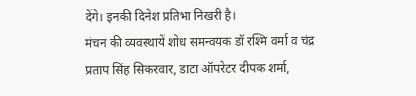देंगे। इनकी दिनेश प्रतिभा निखरी है।
मंचन की व्यवस्थायें शोध समन्वयक डॉ रश्मि वर्मा व चंद्र प्रताप सिंह सिकरवार, डाटा ऑपरेटर दीपक शर्मा,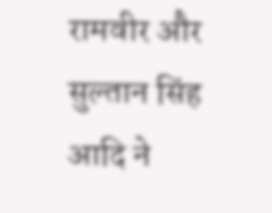रामवीर और सुल्तान सिंह आदि ने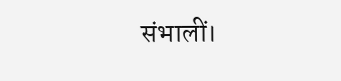संभालीं।